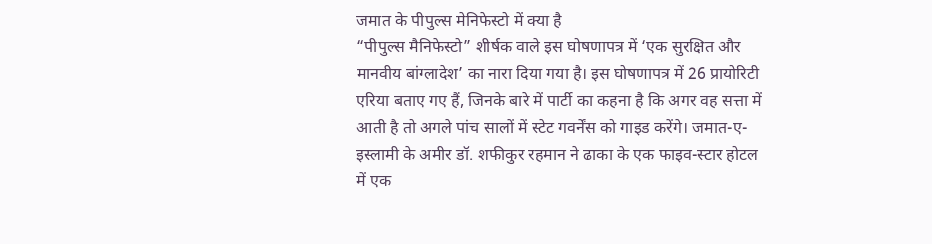जमात के पीपुल्स मेनिफेस्टो में क्या है
“पीपुल्स मैनिफेस्टो” शीर्षक वाले इस घोषणापत्र में ‘एक सुरक्षित और मानवीय बांग्लादेश’ का नारा दिया गया है। इस घोषणापत्र में 26 प्रायोरिटी एरिया बताए गए हैं, जिनके बारे में पार्टी का कहना है कि अगर वह सत्ता में आती है तो अगले पांच सालों में स्टेट गवर्नेंस को गाइड करेंगे। जमात-ए-इस्लामी के अमीर डॉ. शफीकुर रहमान ने ढाका के एक फाइव-स्टार होटल में एक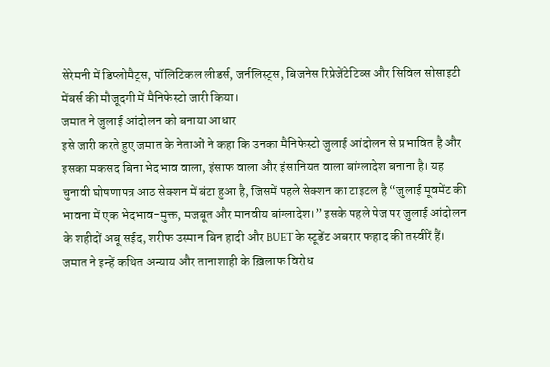सेरेमनी में डिप्लोमैट्स, पॉलिटिकल लीडर्स, जर्नलिस्ट्स, बिजनेस रिप्रेजेंटेटिव्स और सिविल सोसाइटी मेंबर्स की मौजूदगी में मैनिफेस्टो जारी किया।
जमात ने जुलाई आंदोलन को बनाया आधार
इसे जारी करते हुए जमात के नेताओं ने कहा कि उनका मैनिफेस्टो जुलाई आंदोलन से प्रभावित है और इसका मकसद बिना भेदभाव वाला, इंसाफ वाला और इंसानियत वाला बांग्लादेश बनाना है। यह चुनावी घोषणापत्र आठ सेक्शन में बंटा हुआ है, जिसमें पहले सेक्शन का टाइटल है “जुलाई मूवमेंट की भावना में एक भेदभाव-मुक्त, मजबूत और मानवीय बांग्लादेश।” इसके पहले पेज पर जुलाई आंदोलन के शहीदों अबू सईद, शरीफ उस्मान बिन हादी और BUET के स्टूडेंट अबरार फहाद की तस्वीरें हैं। जमात ने इन्हें कथित अन्याय और तानाशाही के ख़िलाफ विरोध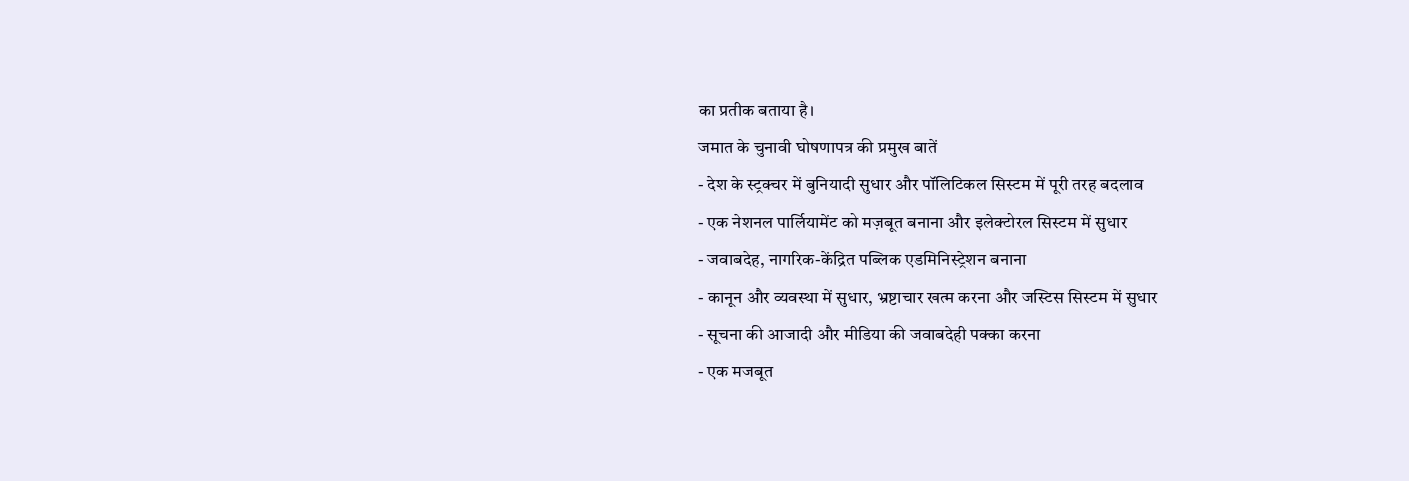का प्रतीक बताया है।
जमात के चुनावी घोषणापत्र की प्रमुख बातें
- देश के स्ट्रक्चर में बुनियादी सुधार और पॉलिटिकल सिस्टम में पूरी तरह बदलाव
- एक नेशनल पार्लियामेंट को मज़बूत बनाना और इलेक्टोरल सिस्टम में सुधार
- जवाबदेह, नागरिक-केंद्रित पब्लिक एडमिनिस्ट्रेशन बनाना
- कानून और व्यवस्था में सुधार, भ्रष्टाचार खत्म करना और जस्टिस सिस्टम में सुधार
- सूचना की आजादी और मीडिया की जवाबदेही पक्का करना
- एक मजबूत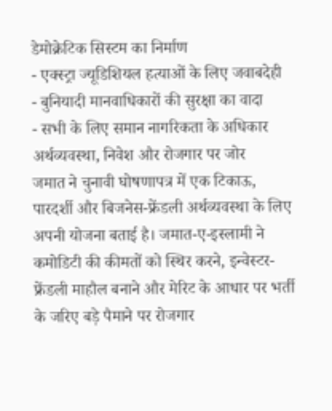डेमोक्रेटिक सिस्टम का निर्माण
- एक्स्ट्रा ज्यूडिशियल हत्याओं के लिए जवाबदेही
- बुनियादी मानवाधिकारों की सुरक्षा का वादा
- सभी के लिए समान नागरिकता के अधिकार
अर्थव्यवस्था, निवेश और रोजगार पर जोर
जमात ने चुनावी घोषणापत्र में एक टिकाऊ, पारदर्शी और बिजनेस-फ्रेंडली अर्थव्यवस्था के लिए अपनी योजना बताई है। जमात-ए-इस्लामी ने कमोडिटी की कीमतों को स्थिर करने, इन्वेस्टर-फ्रेंडली माहौल बनाने और मेरिट के आधार पर भर्ती के जरिए बड़े पैमाने पर रोजगार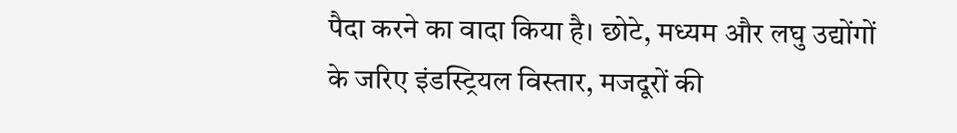पैदा करने का वादा किया है। छोटे, मध्यम और लघु उद्योंगों के जरिए इंडस्ट्रियल विस्तार, मजदूरों की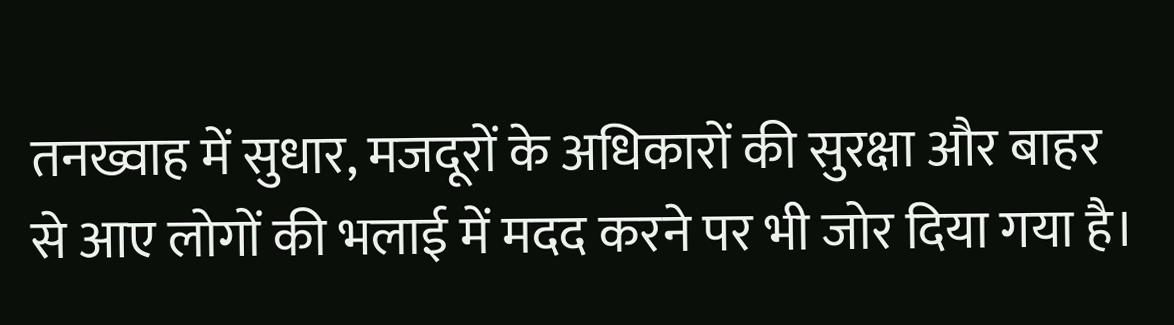तनख्वाह में सुधार, मजदूरों के अधिकारों की सुरक्षा और बाहर से आए लोगों की भलाई में मदद करने पर भी जोर दिया गया है।